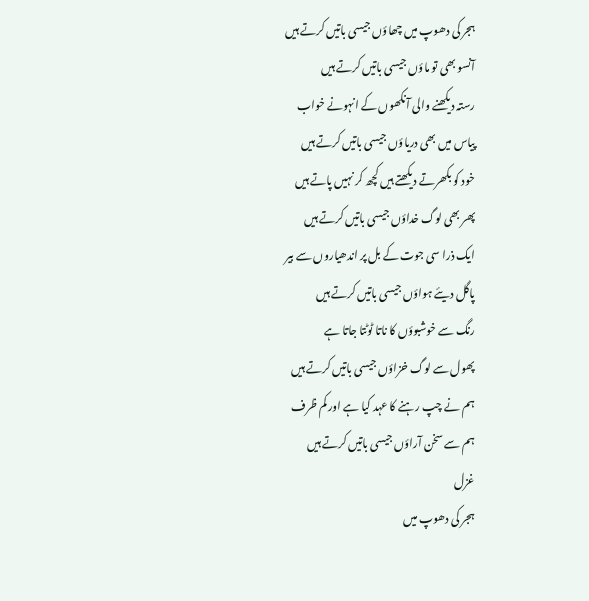ہجر کی دھوپ میں چھاؤں جیسی باتیں کرتے ہیں
آنسو بھی تو ماؤں جیسی باتیں کرتے ہیں
رستہ دیکھنے والی آنکھوں کے انہونے خواب
پیاس میں بھی دریاؤں جیسی باتیں کرتے ہیں
خود کو بکھرتے دیکھتے ہیں کچھ کر نہیں پاتے ہیں
پھر بھی لوگ خداؤں جیسی باتیں کرتے ہیں
ایک ذرا سی جوت کے بل پر اندھیاروں سے بیر
پاگل دیئے ہواؤں جیسی باتیں کرتے ہیں
رنگ سے خوشبوؤں کا ناتا ٹوٹتا جاتا ہے
پھول سے لوگ خزاؤں جیسی باتیں کرتے ہیں
ہم نے چپ رہنے کا عہد کیا ہے اور کم ظرف
ہم سے سخن آراؤں جیسی باتیں کرتے ہیں
غزل
ہجر کی دھوپ میں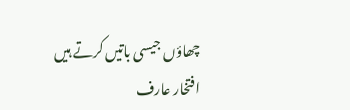چھاؤں جیسی باتیں کرتے ہیں
افتخار عارف